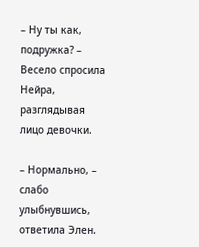– Ну ты как, подружка? – Весело спросила Нейра, разглядывая лицо девочки.

– Нормально, – слабо улыбнувшись, ответила Элен.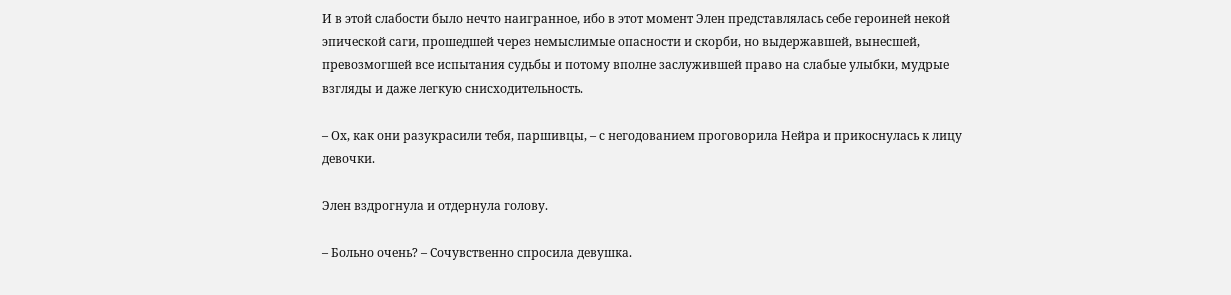И в этой слабости было нечто наигранное, ибо в этот момент Элен представлялась себе героиней некой эпической саги, прошедшей через немыслимые опасности и скорби, но выдержавшей, вынесшей, превозмогшей все испытания судьбы и потому вполне заслужившей право на слабые улыбки, мудрые взгляды и даже легкую снисходительность.

– Ох, как они разукрасили тебя, паршивцы, – с негодованием проговорила Нейра и прикоснулась к лицу девочки.

Элен вздрогнула и отдернула голову.

– Больно очень? – Сочувственно спросила девушка.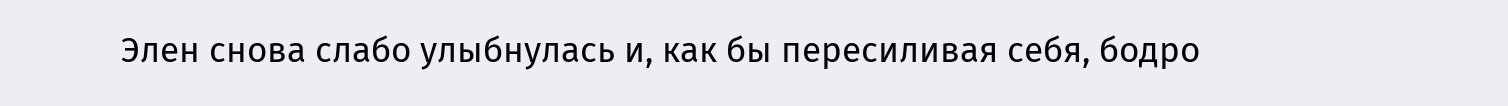Элен снова слабо улыбнулась и, как бы пересиливая себя, бодро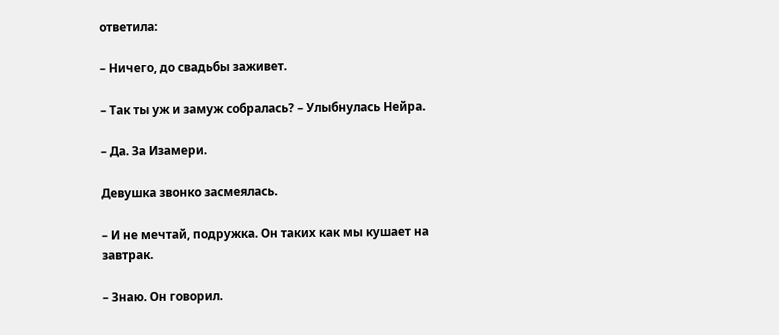ответила:

– Ничего, до свадьбы заживет.

– Так ты уж и замуж собралась? – Улыбнулась Нейра.

– Да. За Изамери.

Девушка звонко засмеялась.

– И не мечтай, подружка. Он таких как мы кушает на завтрак.

– Знаю. Он говорил.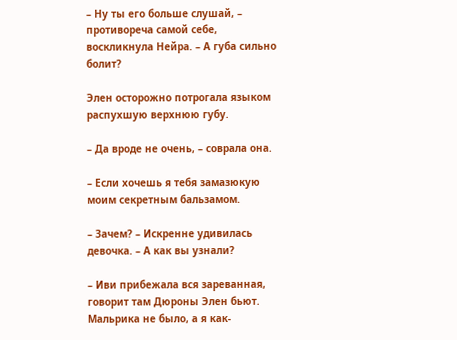– Ну ты его больше слушай, – противореча самой себе, воскликнула Нейра. – А губа сильно болит?

Элен осторожно потрогала языком распухшую верхнюю губу.

– Да вроде не очень, – соврала она.

– Если хочешь я тебя замазюкую моим секретным бальзамом.

– Зачем? – Искренне удивилась девочка. – А как вы узнали?

– Иви прибежала вся зареванная, говорит там Дюроны Элен бьют. Мальрика не было, а я как-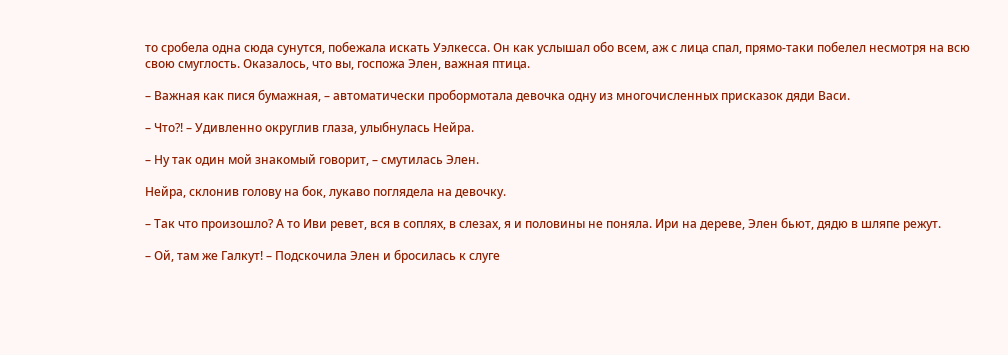то сробела одна сюда сунутся, побежала искать Уэлкесса. Он как услышал обо всем, аж с лица спал, прямо-таки побелел несмотря на всю свою смуглость. Оказалось, что вы, госпожа Элен, важная птица.

– Важная как пися бумажная, – автоматически пробормотала девочка одну из многочисленных присказок дяди Васи.

– Что?! – Удивленно округлив глаза, улыбнулась Нейра.

– Ну так один мой знакомый говорит, – смутилась Элен.

Нейра, склонив голову на бок, лукаво поглядела на девочку.

– Так что произошло? А то Иви ревет, вся в соплях, в слезах, я и половины не поняла. Ири на дереве, Элен бьют, дядю в шляпе режут.

– Ой, там же Галкут! – Подскочила Элен и бросилась к слуге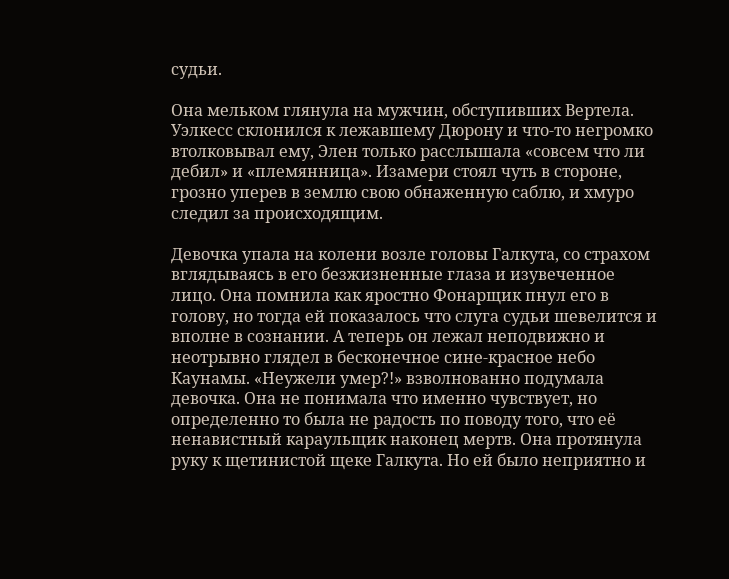судьи.

Она мельком глянула на мужчин, обступивших Вертела. Уэлкесс склонился к лежавшему Дюрону и что-то негромко втолковывал ему, Элен только расслышала «совсем что ли дебил» и «племянница». Изамери стоял чуть в стороне, грозно уперев в землю свою обнаженную саблю, и хмуро следил за происходящим.

Девочка упала на колени возле головы Галкута, со страхом вглядываясь в его безжизненные глаза и изувеченное лицо. Она помнила как яростно Фонарщик пнул его в голову, но тогда ей показалось что слуга судьи шевелится и вполне в сознании. А теперь он лежал неподвижно и неотрывно глядел в бесконечное сине-красное небо Каунамы. «Неужели умер?!» взволнованно подумала девочка. Она не понимала что именно чувствует, но определенно то была не радость по поводу того, что её ненавистный караульщик наконец мертв. Она протянула руку к щетинистой щеке Галкута. Но ей было неприятно и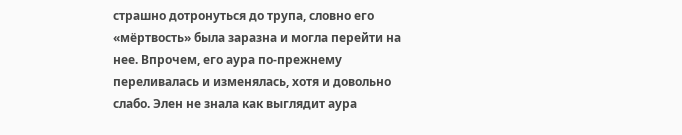страшно дотронуться до трупа, словно его «мёртвость» была заразна и могла перейти на нее. Впрочем, его аура по-прежнему переливалась и изменялась, хотя и довольно слабо. Элен не знала как выглядит аура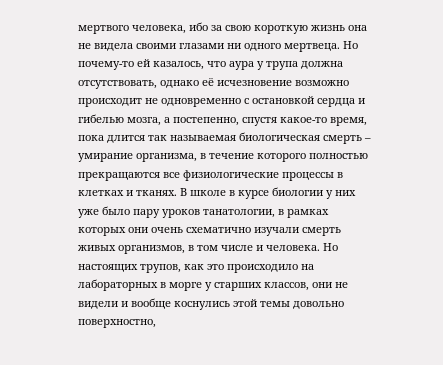мертвого человека, ибо за свою короткую жизнь она не видела своими глазами ни одного мертвеца. Но почему-то ей казалось, что аура у трупа должна отсутствовать, однако её исчезновение возможно происходит не одновременно с остановкой сердца и гибелью мозга, а постепенно, спустя какое-то время, пока длится так называемая биологическая смерть – умирание организма, в течение которого полностью прекращаются все физиологические процессы в клетках и тканях. В школе в курсе биологии у них уже было пару уроков танатологии, в рамках которых они очень схематично изучали смерть живых организмов, в том числе и человека. Но настоящих трупов, как это происходило на лабораторных в морге у старших классов, они не видели и вообще коснулись этой темы довольно поверхностно,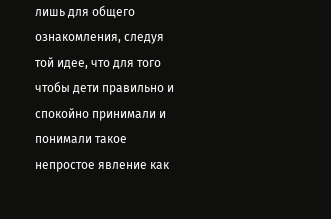лишь для общего ознакомления, следуя той идее, что для того чтобы дети правильно и спокойно принимали и понимали такое непростое явление как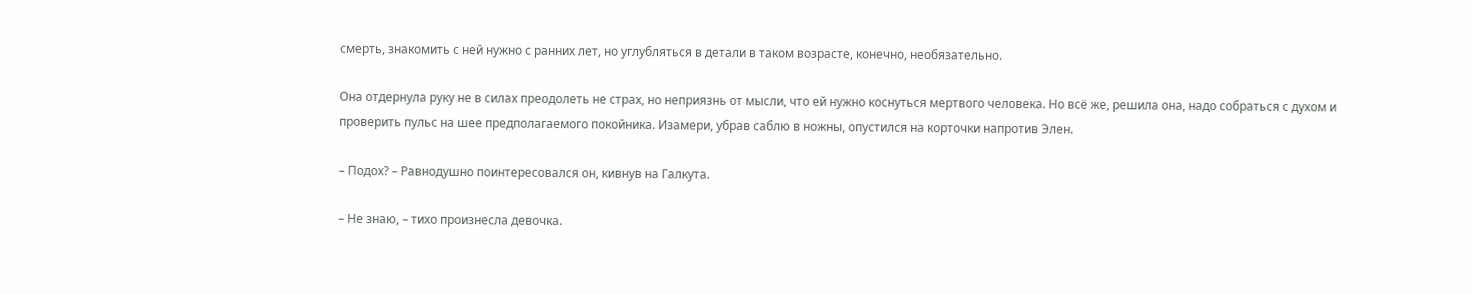смерть, знакомить с ней нужно с ранних лет, но углубляться в детали в таком возрасте, конечно, необязательно.

Она отдернула руку не в силах преодолеть не страх, но неприязнь от мысли, что ей нужно коснуться мертвого человека. Но всё же, решила она, надо собраться с духом и проверить пульс на шее предполагаемого покойника. Изамери, убрав саблю в ножны, опустился на корточки напротив Элен.

– Подох? – Равнодушно поинтересовался он, кивнув на Галкута.

– Не знаю, – тихо произнесла девочка.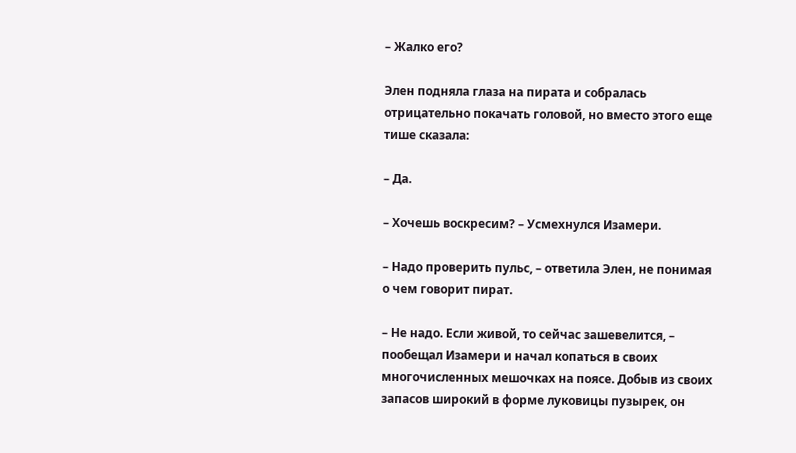– Жалко его?

Элен подняла глаза на пирата и собралась отрицательно покачать головой, но вместо этого еще тише сказала:

– Да.

– Хочешь воскресим? – Усмехнулся Изамери.

– Надо проверить пульс, – ответила Элен, не понимая о чем говорит пират.

– Не надо. Если живой, то сейчас зашевелится, – пообещал Изамери и начал копаться в своих многочисленных мешочках на поясе. Добыв из своих запасов широкий в форме луковицы пузырек, он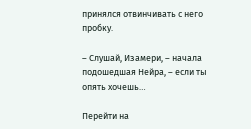принялся отвинчивать с него пробку.

– Слушай, Изамери, – начала подошедшая Нейра, – если ты опять хочешь…

Перейти на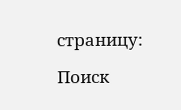страницу:

Поиск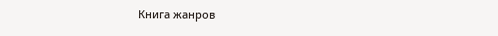Книга жанров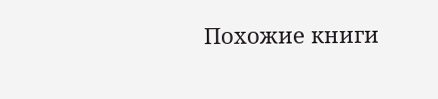Похожие книги